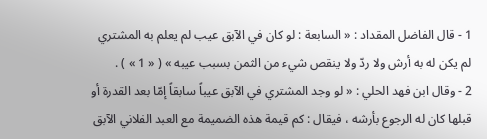1 - قال الفاضل المقداد : « السابعة : لو كان في الآبق عيب لم يعلم به المشتري لم يكن له به أرش ولا ردّ ولا ينقص شيء من الثمن بسبب عيبه » ( « 1 » ) .
2 - وقال ابن فهد الحلي : « لو وجد المشتري في الآبق عيباً سابقاً إمّا بعد القدرة أو قبلها كان له الرجوع بأرشه ، فيقال : كم قيمة هذه الضميمة مع العبد الفلاني الآبق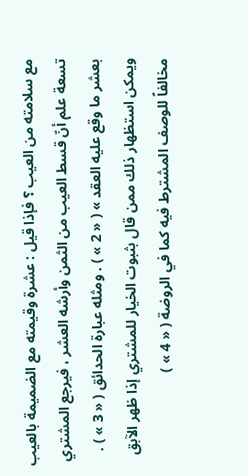مع سلامته من العيب ؟ فإذا قيل : عشرة وقيمته مع الضميمة بالعيب تسعة علم أنّ قسط العيب من الثمن وأرشه العشر ، فيرجع المشتري بعشر ما وقع عليه العقد » ( « 2 » ) . ومثله عبارة الحدائق ( « 3 » ) .
ويمكن استظهار ذلك ممن قال بثبوت الخيار للمشتري إذا ظهر الآبق مخالفاً للوصف المشترط فيه كما في الروضة ( « 4 » )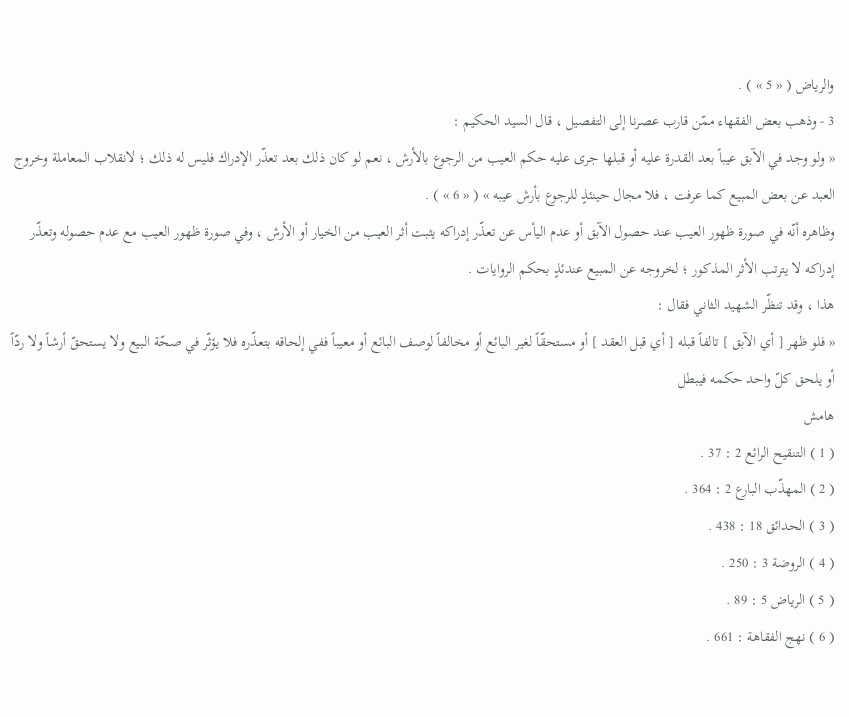والرياض ( « 5 » ) .
3 - وذهب بعض الفقهاء ممّن قارب عصرنا إلى التفصيل ، قال السيد الحكيم :
« ولو وجد في الآبق عيباً بعد القدرة عليه أو قبلها جرى عليه حكم العيب من الرجوع بالأرش ، نعم لو كان ذلك بعد تعذّر الإدراك فليس له ذلك ؛ لانقلاب المعاملة وخروج العبد عن بعض المبيع كما عرفت ، فلا مجال حينئذٍ للرجوع بأرش عيبه » ( « 6 » ) .
وظاهره أنّه في صورة ظهور العيب عند حصول الآبق أو عدم اليأس عن تعذّر إدراكه يثبت أثر العيب من الخيار أو الأرش ، وفي صورة ظهور العيب مع عدم حصوله وتعذّر إدراكه لا يترتب الأثر المذكور ؛ لخروجه عن المبيع عندئذٍ بحكم الروايات .
هذا ، وقد تنظّر الشهيد الثاني فقال :
« فلو ظهر [ أي الآبق ] تالفاً قبله [ أي قبل العقد ] أو مستحقّاً لغير البائع أو مخالفاً لوصف البائع أو معيباً ففي إلحاقه بتعذّره فلا يؤثّر في صحّة البيع ولا يستحقّ أرشاً ولا ردّاً أو يلحق كلّ واحد حكمه فيبطل
هامش
( 1 ) التنقيح الرائع 2 : 37 .
( 2 ) المهذّب البارع 2 : 364 .
( 3 ) الحدائق 18 : 438 .
( 4 ) الروضة 3 : 250 .
( 5 ) الرياض 5 : 89 .
( 6 ) نهج الفقاهة : 661 .